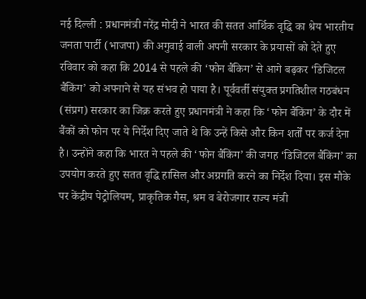नई दिल्ली : प्रधानमंत्री नरेंद्र मोदी ने भारत की सतत आर्थिक वृद्धि का श्रेय भारतीय जनता पार्टी (भाजपा) की अगुवाई वाली अपनी सरकार के प्रयासों को देते हुए रविवार को कहा कि 2014 से पहले की ‘फोन बैंकिग’ से आगे बढ़कर ‘डिजिटल बैंकिंग’ को अपनाने से यह संभव हो पाया है। पूर्ववर्ती संयुक्त प्रगतिशील गठबंधन (संप्रग) सरकार का जिक्र करते हुए प्रधानमंत्री ने कहा कि ‘फोन बैंकिंग’ के दौर में बैंकों को फोन पर ये निर्देश दिए जाते थे कि उन्हें किसे और किन शर्तों पर कर्ज देना है। उन्होंने कहा कि भारत ने पहले की ‘फोन बैंकिंग’ की जगह ‘डिजिटल बैंकिंग’ का उपयोग करते हुए सतत वृद्धि हासिल और अग्रगति करने का निर्देश दिया। इस मौके पर केंद्रीय पेट्रोलियम, प्राकृतिक गैस, श्रम व बेरोजगार राज्य मंत्री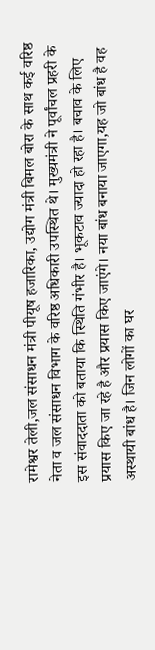रामेश्वर तेली,जल संसाधन मंत्री पीयूष हजारिका, उद्योग मंत्री बिमल बोरा के साथ कई वरिष्ठ नेता व जल संसाधन विभाग के वरिष्ठ अधिकारी उपस्थित थे। मुख्यमंत्री ने पूर्वांचल प्रहरी के इस संवाददाता को बताया कि स्थिति गंभीर है। भूकटाव ज्यादा हो रहा है। बचाव के लिए प्रयास किए जा रहे है और प्रयास किए जाएंगे। नया बांध बनाया जाएगा,यह जो बांध है वह अस्थायी बांध है। जिन लोगों का घर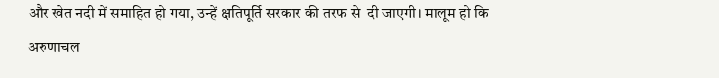और खेत नदी में समाहित हो गया, उन्हें क्षतिपूर्ति सरकार की तरफ से  दी जाएगी। मालूम हो कि अरुणाचल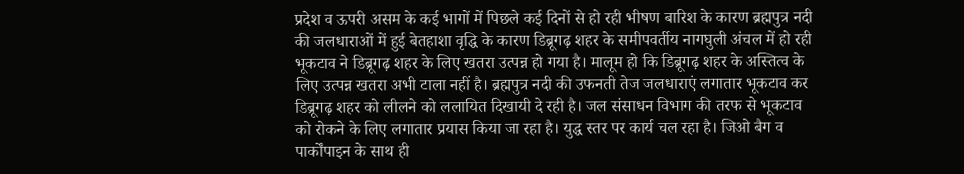प्रदेश व ऊपरी असम के कई भागों में पिछले कई दिनों से हो रही भीषण बारिश के कारण ब्रह्मपुत्र नदी की जलधाराओं में हुई बेतहाशा वृद्धि के कारण डिब्रूगढ़ शहर के समीपवर्तीय नागघुली अंचल में हो रही भूकटाव ने डिब्रूगढ़ शहर के लिए खतरा उत्पन्न हो गया है। मालूम हो कि डिब्रूगढ़ शहर के अस्तित्व के लिए उत्पन्न खतरा अभी टाला नहीं है। ब्रह्मपुत्र नदी की उफनती तेज जलधाराएं लगातार भूकटाव कर डिब्रूगढ़ शहर को लीलने को ललायित दिखायी दे रही है। जल संसाधन विभाग की तरफ से भूकटाव को रोकने के लिए लगातार प्रयास किया जा रहा है। युद्ध स्तर पर कार्य चल रहा है। जिओ बैग व पार्कोंपाइन के साथ ही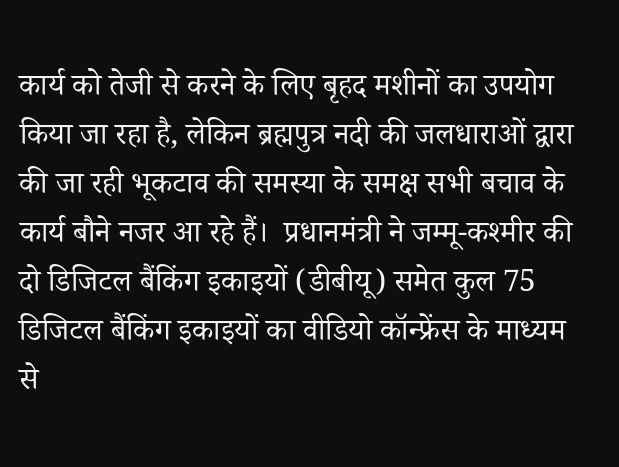कार्य को तेजी से करने के लिए बृहद मशीनों का उपयोग किया जा रहा है, लेकिन ब्रह्मपुत्र नदी की जलधाराओं द्वारा की जा रही भूकटाव की समस्या के समक्ष सभी बचाव के कार्य बौने नजर आ रहे हैं।  प्रधानमंत्री ने जम्मू-कश्मीर की दो डिजिटल बैंकिंग इकाइयों (डीबीयू) समेत कुल 75 डिजिटल बैंकिंग इकाइयों का वीडियो कॉन्फ्रेंस के माध्यम से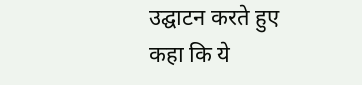उद्घाटन करते हुए कहा कि ये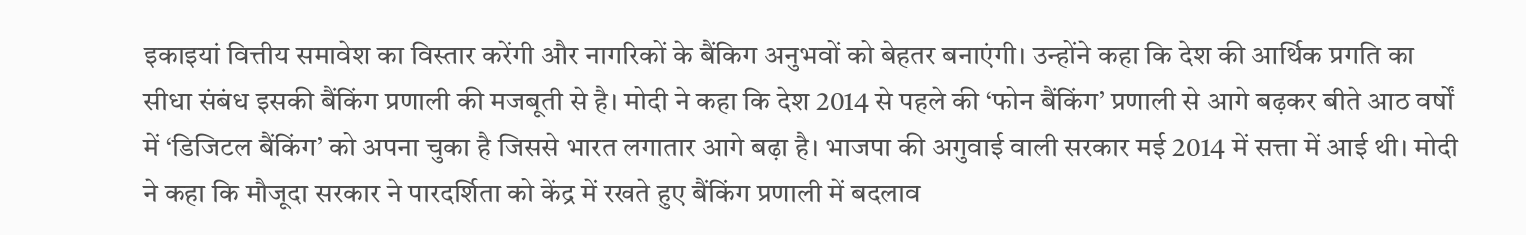इकाइयां वित्तीय समावेश का विस्तार करेंगी और नागरिकों के बैंकिग अनुभवों को बेहतर बनाएंगी। उन्होंने कहा कि देश की आर्थिक प्रगति का सीधा संबंध इसकी बैंकिंग प्रणाली की मजबूती से है। मोदी ने कहा कि देश 2014 से पहले की ‘फोन बैंकिंग’ प्रणाली से आगे बढ़कर बीते आठ वर्षों में ‘डिजिटल बैंकिंग’ को अपना चुका है जिससे भारत लगातार आगे बढ़ा है। भाजपा की अगुवाई वाली सरकार मई 2014 में सत्ता में आई थी। मोदी ने कहा कि मौजूदा सरकार ने पारदर्शिता को केंद्र में रखते हुए बैंकिंग प्रणाली में बदलाव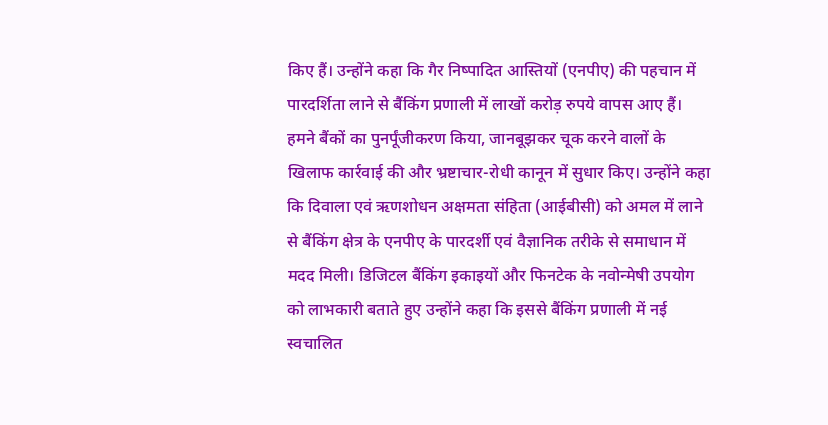किए हैं। उन्होंने कहा कि गैर निष्पादित आस्तियों (एनपीए) की पहचान में पारदर्शिता लाने से बैंकिंग प्रणाली में लाखों करोड़ रुपये वापस आए हैं। हमने बैंकों का पुनर्पूंजीकरण किया, जानबूझकर चूक करने वालों के खिलाफ कार्रवाई की और भ्रष्टाचार-रोधी कानून में सुधार किए। उन्होंने कहा कि दिवाला एवं ऋणशोधन अक्षमता संहिता (आईबीसी) को अमल में लाने से बैंकिंग क्षेत्र के एनपीए के पारदर्शी एवं वैज्ञानिक तरीके से समाधान में मदद मिली। डिजिटल बैंकिंग इकाइयों और फिनटेक के नवोन्मेषी उपयोग को लाभकारी बताते हुए उन्होंने कहा कि इससे बैंकिंग प्रणाली में नई स्वचालित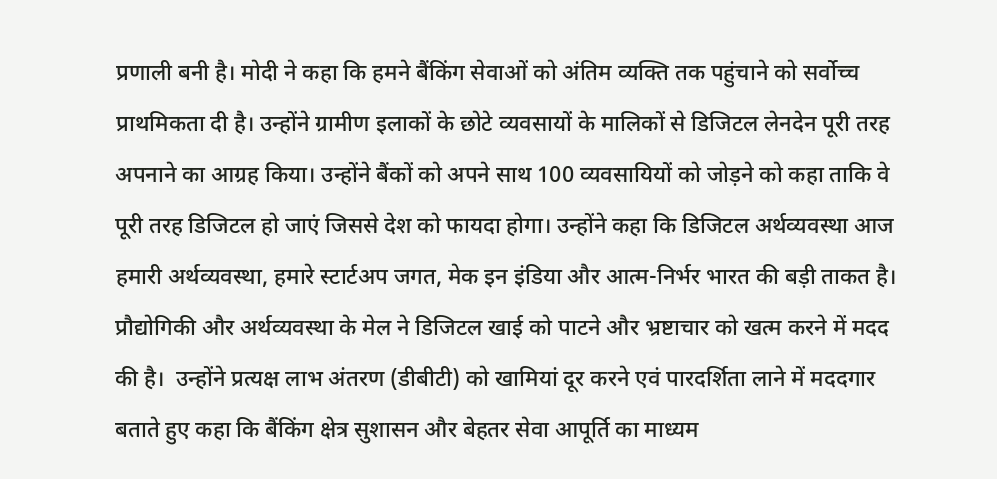प्रणाली बनी है। मोदी ने कहा कि हमने बैंकिंग सेवाओं को अंतिम व्यक्ति तक पहुंचाने को सर्वोच्च प्राथमिकता दी है। उन्होंने ग्रामीण इलाकों के छोटे व्यवसायों के मालिकों से डिजिटल लेनदेन पूरी तरह अपनाने का आग्रह किया। उन्होंने बैंकों को अपने साथ 100 व्यवसायियों को जोड़ने को कहा ताकि वे पूरी तरह डिजिटल हो जाएं जिससे देश को फायदा होगा। उन्होंने कहा कि डिजिटल अर्थव्यवस्था आज हमारी अर्थव्यवस्था, हमारे स्टार्टअप जगत, मेक इन इंडिया और आत्म-निर्भर भारत की बड़ी ताकत है। प्रौद्योगिकी और अर्थव्यवस्था के मेल ने डिजिटल खाई को पाटने और भ्रष्टाचार को खत्म करने में मदद की है।  उन्होंने प्रत्यक्ष लाभ अंतरण (डीबीटी) को खामियां दूर करने एवं पारदर्शिता लाने में मददगार बताते हुए कहा कि बैंकिंग क्षेत्र सुशासन और बेहतर सेवा आपूर्ति का माध्यम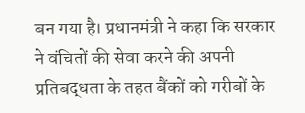बन गया है। प्रधानमंत्री ने कहा कि सरकार ने वंचितों की सेवा करने की अपनी प्रतिबद्धता के तहत बैंकों को गरीबों के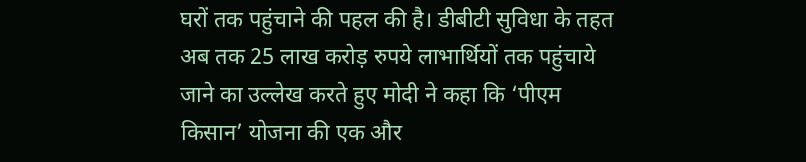घरों तक पहुंचाने की पहल की है। डीबीटी सुविधा के तहत अब तक 25 लाख करोड़ रुपये लाभार्थियों तक पहुंचाये जाने का उल्लेख करते हुए मोदी ने कहा कि ‘पीएम किसान’ योजना की एक और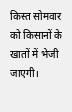किस्त सोमवार को किसानों के खातों में भेजी जाएगी।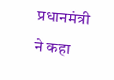प्रधानमंत्री ने कहा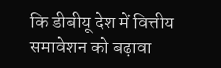कि डीबीयू देश में वित्तीय समावेशन को बढ़ावा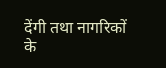देंगी तथा नागरिकों के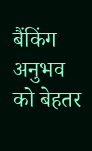बैंकिंग अनुभव को बेहतर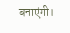बनाएंगी।